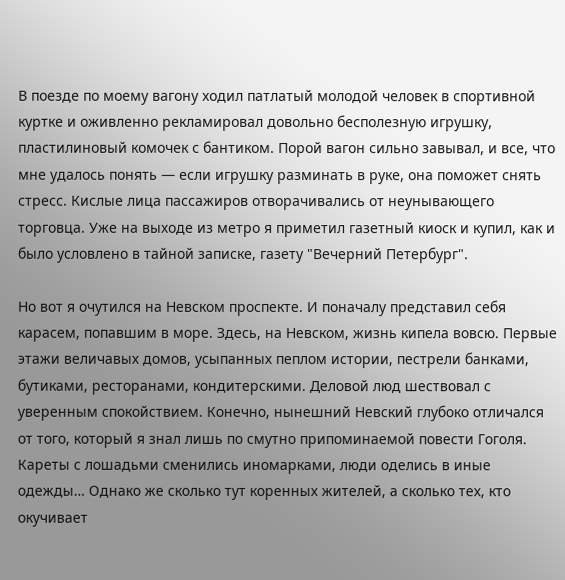В поезде по моему вагону ходил патлатый молодой человек в спортивной куртке и оживленно рекламировал довольно бесполезную игрушку, пластилиновый комочек с бантиком. Порой вагон сильно завывал, и все, что мне удалось понять — если игрушку разминать в руке, она поможет снять стресс. Кислые лица пассажиров отворачивались от неунывающего торговца. Уже на выходе из метро я приметил газетный киоск и купил, как и было условлено в тайной записке, газету "Вечерний Петербург".

Но вот я очутился на Невском проспекте. И поначалу представил себя карасем, попавшим в море. Здесь, на Невском, жизнь кипела вовсю. Первые этажи величавых домов, усыпанных пеплом истории, пестрели банками, бутиками, ресторанами, кондитерскими. Деловой люд шествовал с уверенным спокойствием. Конечно, нынешний Невский глубоко отличался от того, который я знал лишь по смутно припоминаемой повести Гоголя. Кареты с лошадьми сменились иномарками, люди оделись в иные одежды… Однако же сколько тут коренных жителей, а сколько тех, кто окучивает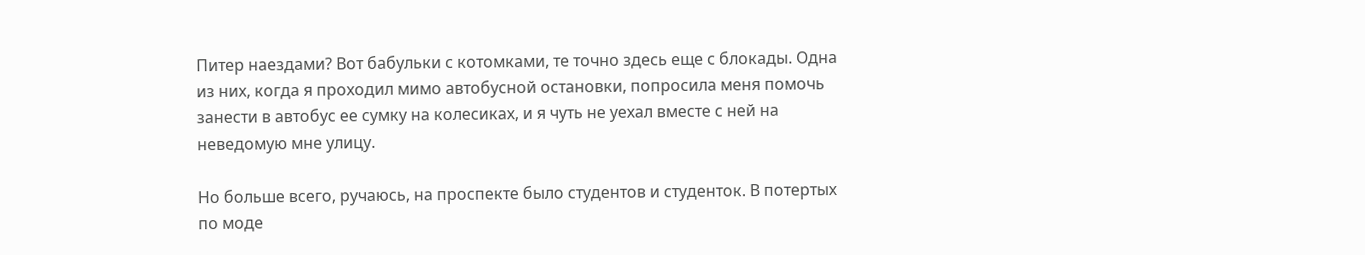Питер наездами? Вот бабульки с котомками, те точно здесь еще с блокады. Одна из них, когда я проходил мимо автобусной остановки, попросила меня помочь занести в автобус ее сумку на колесиках, и я чуть не уехал вместе с ней на неведомую мне улицу.

Но больше всего, ручаюсь, на проспекте было студентов и студенток. В потертых по моде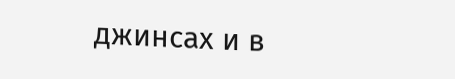джинсах и в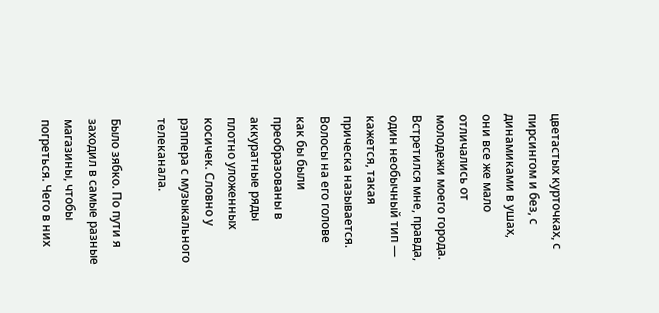цветастых курточках, с пирсингом и без, с динамиками в ушах, они все же мало отличались от молодежи моего города. Встретился мне, правда, один необычный тип — кажется, такая прическа называется. Волосы на его голове как бы были преобразованы в аккуратные ряды плотно уложенных косичек. Словно у рэппера с музыкального телеканала.

Было зябко. По пути я заходил в самые разные магазины, чтобы погреться. Чего в них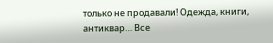только не продавали! Одежда, книги, антиквар… Все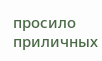просило приличных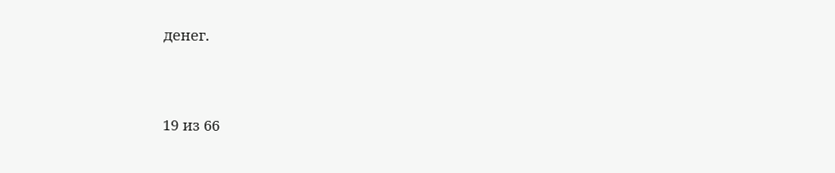денег.



19 из 66